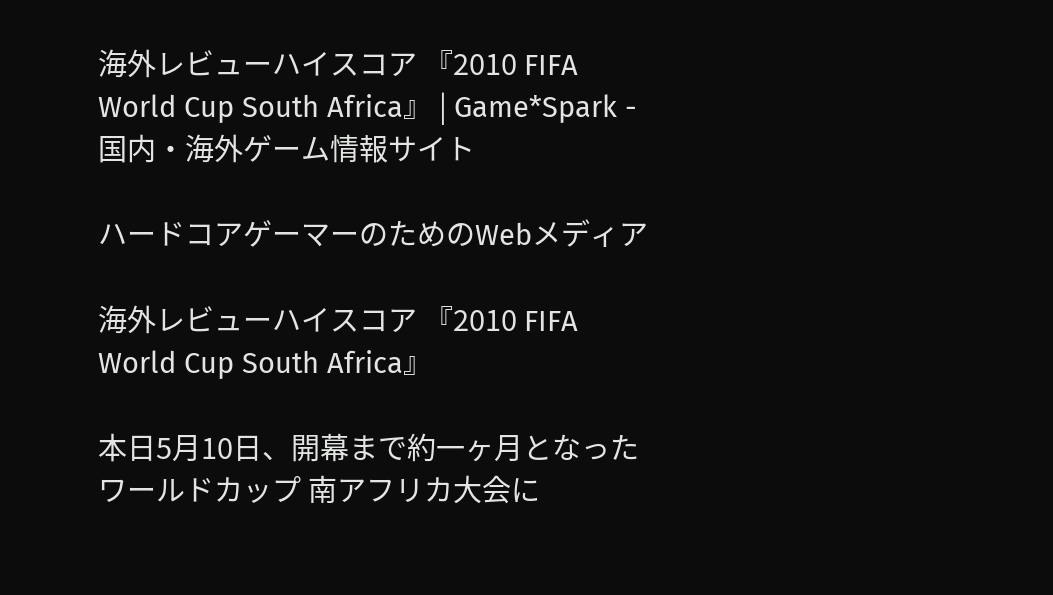海外レビューハイスコア 『2010 FIFA World Cup South Africa』 | Game*Spark - 国内・海外ゲーム情報サイト

ハードコアゲーマーのためのWebメディア

海外レビューハイスコア 『2010 FIFA World Cup South Africa』

本日5月10日、開幕まで約一ヶ月となったワールドカップ 南アフリカ大会に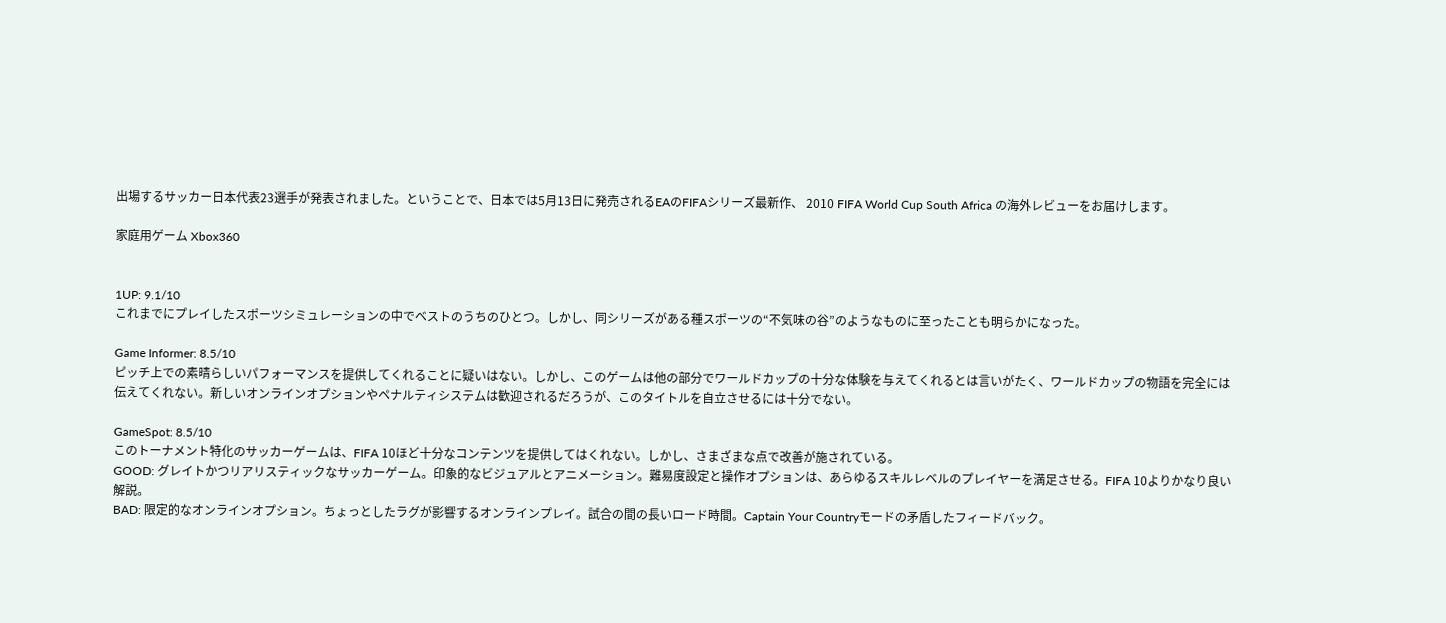出場するサッカー日本代表23選手が発表されました。ということで、日本では5月13日に発売されるEAのFIFAシリーズ最新作、 2010 FIFA World Cup South Africa の海外レビューをお届けします。

家庭用ゲーム Xbox360


1UP: 9.1/10
これまでにプレイしたスポーツシミュレーションの中でベストのうちのひとつ。しかし、同シリーズがある種スポーツの“不気味の谷”のようなものに至ったことも明らかになった。

Game Informer: 8.5/10
ピッチ上での素晴らしいパフォーマンスを提供してくれることに疑いはない。しかし、このゲームは他の部分でワールドカップの十分な体験を与えてくれるとは言いがたく、ワールドカップの物語を完全には伝えてくれない。新しいオンラインオプションやペナルティシステムは歓迎されるだろうが、このタイトルを自立させるには十分でない。

GameSpot: 8.5/10
このトーナメント特化のサッカーゲームは、FIFA 10ほど十分なコンテンツを提供してはくれない。しかし、さまざまな点で改善が施されている。
GOOD: グレイトかつリアリスティックなサッカーゲーム。印象的なビジュアルとアニメーション。難易度設定と操作オプションは、あらゆるスキルレベルのプレイヤーを満足させる。FIFA 10よりかなり良い解説。
BAD: 限定的なオンラインオプション。ちょっとしたラグが影響するオンラインプレイ。試合の間の長いロード時間。Captain Your Countryモードの矛盾したフィードバック。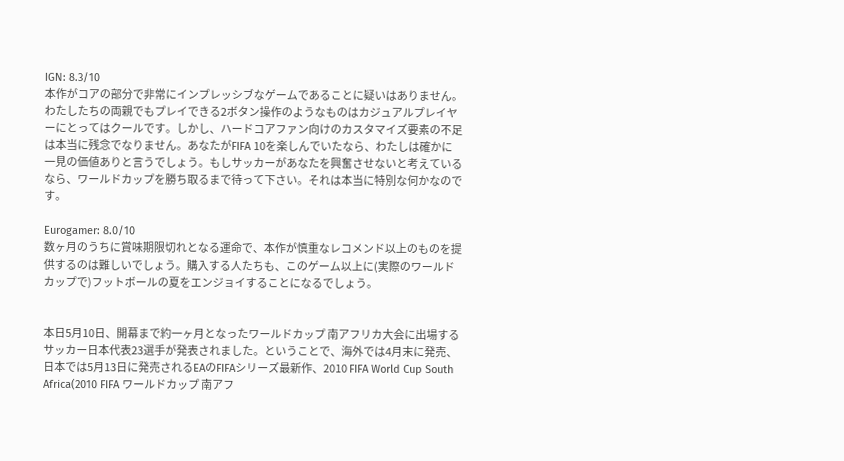IGN: 8.3/10
本作がコアの部分で非常にインプレッシブなゲームであることに疑いはありません。わたしたちの両親でもプレイできる2ボタン操作のようなものはカジュアルプレイヤーにとってはクールです。しかし、ハードコアファン向けのカスタマイズ要素の不足は本当に残念でなりません。あなたがFIFA 10を楽しんでいたなら、わたしは確かに一見の価値ありと言うでしょう。もしサッカーがあなたを興奮させないと考えているなら、ワールドカップを勝ち取るまで待って下さい。それは本当に特別な何かなのです。

Eurogamer: 8.0/10
数ヶ月のうちに賞味期限切れとなる運命で、本作が慎重なレコメンド以上のものを提供するのは難しいでしょう。購入する人たちも、このゲーム以上に(実際のワールドカップで)フットボールの夏をエンジョイすることになるでしょう。


本日5月10日、開幕まで約一ヶ月となったワールドカップ 南アフリカ大会に出場するサッカー日本代表23選手が発表されました。ということで、海外では4月末に発売、日本では5月13日に発売されるEAのFIFAシリーズ最新作、2010 FIFA World Cup South Africa(2010 FIFA ワールドカップ 南アフ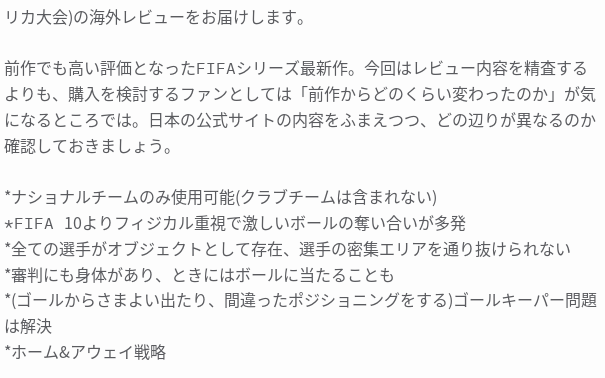リカ大会)の海外レビューをお届けします。

前作でも高い評価となったFIFAシリーズ最新作。今回はレビュー内容を精査するよりも、購入を検討するファンとしては「前作からどのくらい変わったのか」が気になるところでは。日本の公式サイトの内容をふまえつつ、どの辺りが異なるのか確認しておきましょう。

*ナショナルチームのみ使用可能(クラブチームは含まれない)
*FIFA 10よりフィジカル重視で激しいボールの奪い合いが多発
*全ての選手がオブジェクトとして存在、選手の密集エリアを通り抜けられない
*審判にも身体があり、ときにはボールに当たることも
*(ゴールからさまよい出たり、間違ったポジショニングをする)ゴールキーパー問題は解決
*ホーム&アウェイ戦略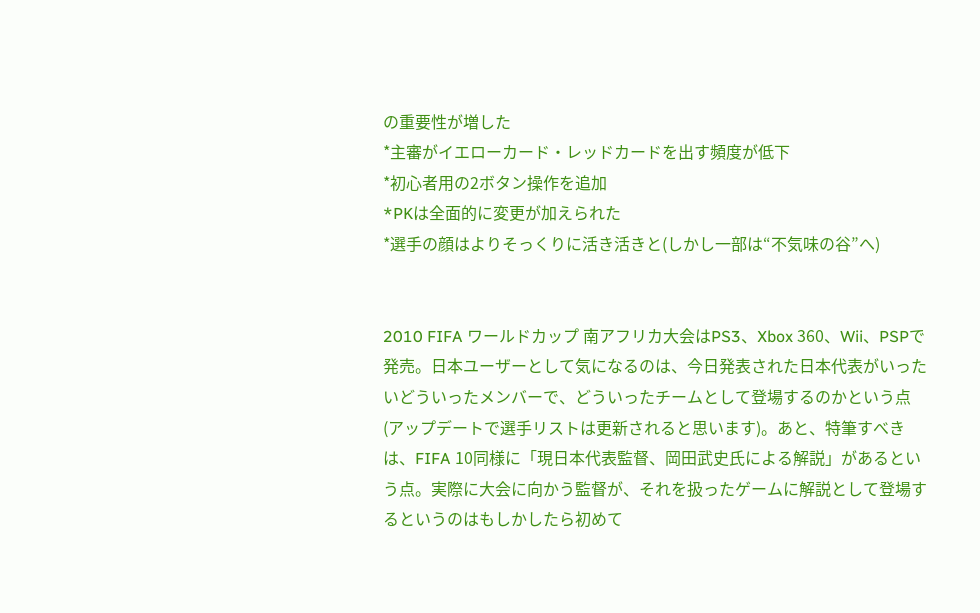の重要性が増した
*主審がイエローカード・レッドカードを出す頻度が低下
*初心者用の2ボタン操作を追加
*PKは全面的に変更が加えられた
*選手の顔はよりそっくりに活き活きと(しかし一部は“不気味の谷”へ)


2010 FIFA ワールドカップ 南アフリカ大会はPS3、Xbox 360、Wii、PSPで発売。日本ユーザーとして気になるのは、今日発表された日本代表がいったいどういったメンバーで、どういったチームとして登場するのかという点(アップデートで選手リストは更新されると思います)。あと、特筆すべきは、FIFA 10同様に「現日本代表監督、岡田武史氏による解説」があるという点。実際に大会に向かう監督が、それを扱ったゲームに解説として登場するというのはもしかしたら初めて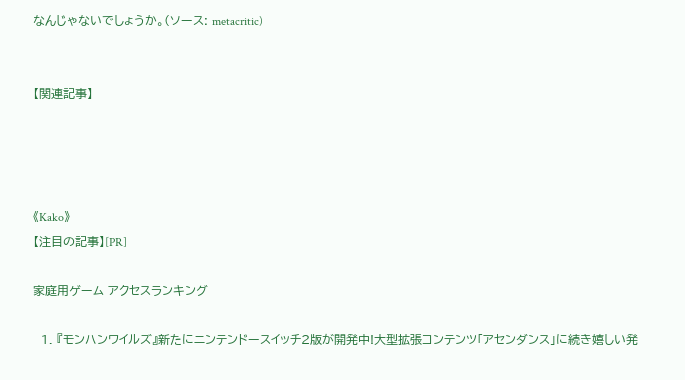なんじゃないでしょうか。(ソース: metacritic)


【関連記事】




《Kako》
【注目の記事】[PR]

家庭用ゲーム アクセスランキング

  1. 『モンハンワイルズ』新たにニンテンドースイッチ2版が開発中!大型拡張コンテンツ「アセンダンス」に続き嬉しい発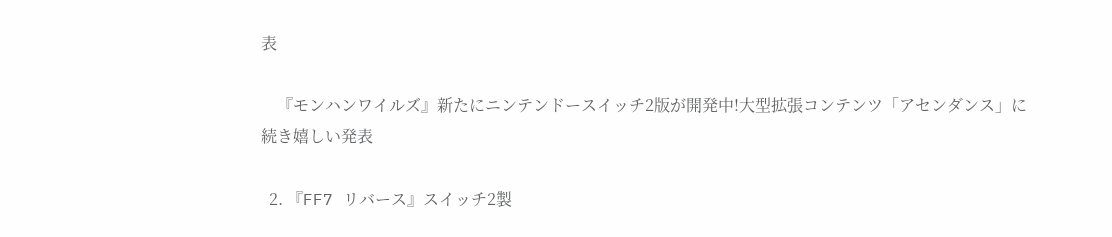表

    『モンハンワイルズ』新たにニンテンドースイッチ2版が開発中!大型拡張コンテンツ「アセンダンス」に続き嬉しい発表

  2. 『FF7 リバース』スイッチ2製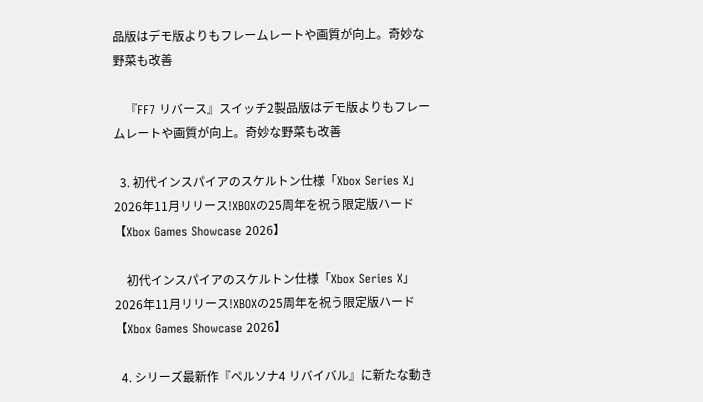品版はデモ版よりもフレームレートや画質が向上。奇妙な野菜も改善

    『FF7 リバース』スイッチ2製品版はデモ版よりもフレームレートや画質が向上。奇妙な野菜も改善

  3. 初代インスパイアのスケルトン仕様「Xbox Series X」2026年11月リリース!XBOXの25周年を祝う限定版ハード【Xbox Games Showcase 2026】

    初代インスパイアのスケルトン仕様「Xbox Series X」2026年11月リリース!XBOXの25周年を祝う限定版ハード【Xbox Games Showcase 2026】

  4. シリーズ最新作『ペルソナ4 リバイバル』に新たな動き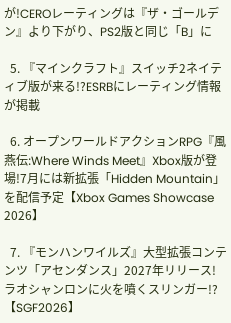が!CEROレーティングは『ザ・ゴールデン』より下がり、PS2版と同じ「B」に

  5. 『マインクラフト』スイッチ2ネイティブ版が来る!?ESRBにレーティング情報が掲載

  6. オープンワールドアクションRPG『風燕伝:Where Winds Meet』Xbox版が登場!7月には新拡張「Hidden Mountain」を配信予定【Xbox Games Showcase 2026】

  7. 『モンハンワイルズ』大型拡張コンテンツ「アセンダンス」2027年リリース!ラオシャンロンに火を噴くスリンガー!?【SGF2026】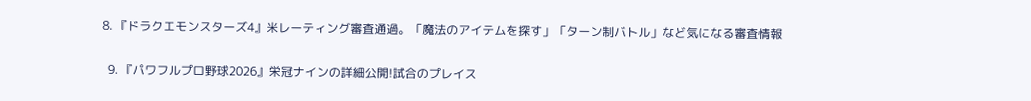8. 『ドラクエモンスターズ4』米レーティング審査通過。「魔法のアイテムを探す」「ターン制バトル」など気になる審査情報

  9. 『パワフルプロ野球2026』栄冠ナインの詳細公開!試合のプレイス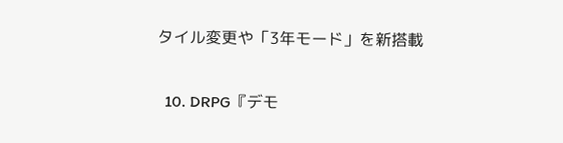タイル変更や「3年モード」を新搭載

  10. DRPG『デモ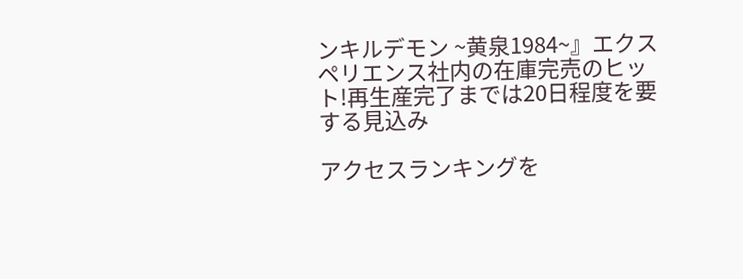ンキルデモン ~黄泉1984~』エクスペリエンス社内の在庫完売のヒット!再生産完了までは20日程度を要する見込み

アクセスランキングを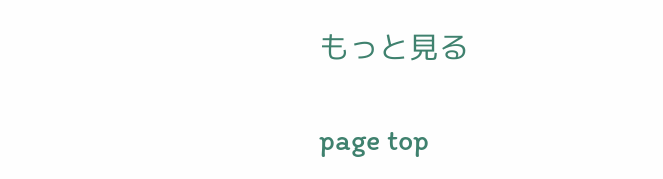もっと見る

page top